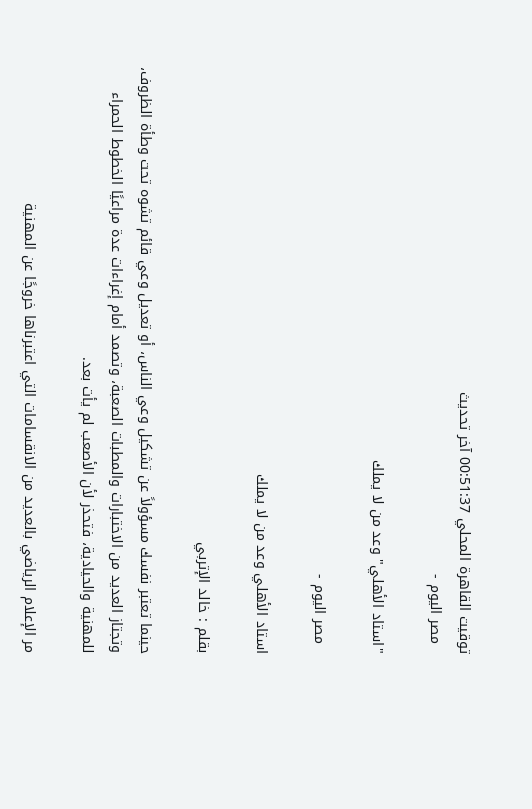توقيت القاهرة المحلي 00:51:37 آخر تحديث
  مصر اليوم -

"استاد الأهلي" وعد من لا يملك

  مصر اليوم -

استاد الأهلي وعد من لا يملك

بقلم : خالد الإتربي

حينما تعتبر نفسك مسؤولاً عن تشكيل وعي الناس، أو تعديل وعي قائم تشوه تحت وطأة الظروف، وتجتاز العديد من الاختبارات والمطبات الصعبة، وتصمد أمام إغراءات عدة مراعيًا الخطوط الحمراء للمهنية والحيادية، فتحذر لأن الأصعب لم يأت بعد.

مر الإعلام الرياضي بالعديد من الانقسامات التي اعتبرناها خروجًا عن المهنية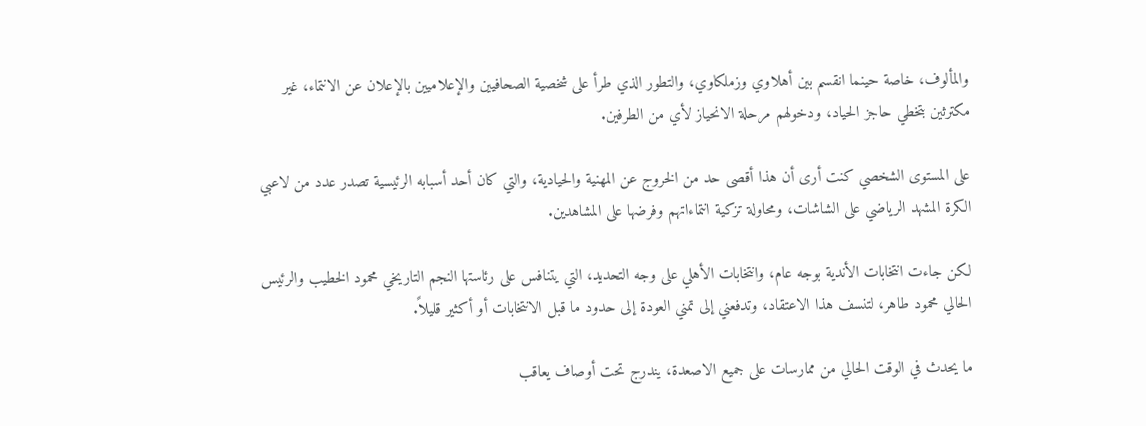والمألوف، خاصة حينما انقسم بين أهلاوي وزملكاوي، والتطور الذي طرأ على شخصية الصحافيين والإعلاميين بالإعلان عن الانتماء، غير مكترثين بتخطي حاجز الحياد، ودخولهم مرحلة الانحياز لأي من الطرفين.

على المستوى الشخصي كنت أرى أن هذا أقصى حد من الخروج عن المهنية والحيادية، والتي كان أحد أسبابه الرئيسية تصدر عدد من لاعبي الكرة المشهد الرياضي على الشاشات، ومحاولة تزكية انتماءاتهم وفرضها على المشاهدين.

لكن جاءت انتخابات الأندية بوجه عام، وانتخابات الأهلي على وجه التحديد، التي يتنافس على رئاستها النجم التاريخي محمود الخطيب والرئيس الحالي محمود طاهر، لتنسف هذا الاعتقاد، وتدفعني إلى تمني العودة إلى حدود ما قبل الانتخابات أو أكثير قليلاً.

ما يحدث في الوقت الحالي من ممارسات على جميع الاصعدة، يندرج تحت أوصاف يعاقب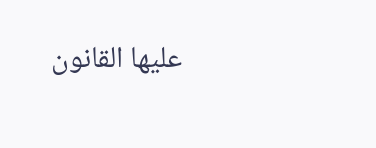عليها القانون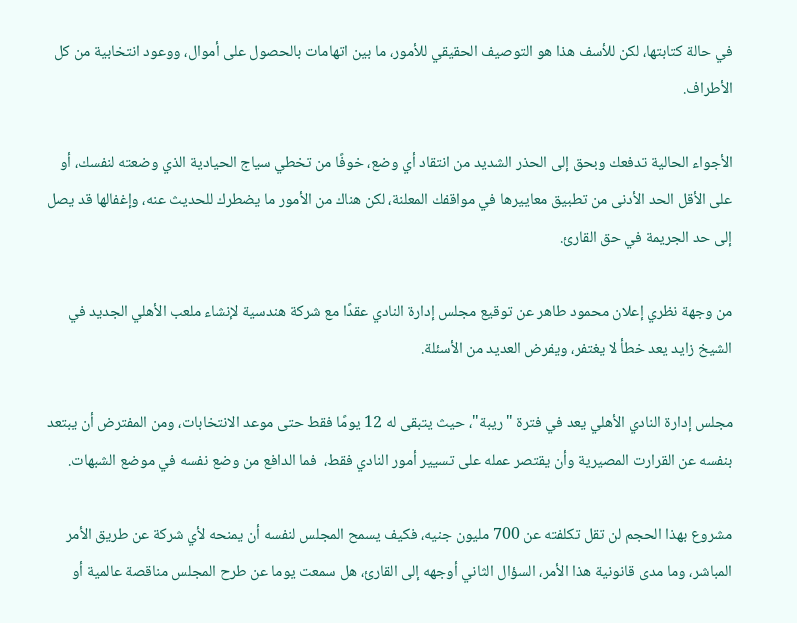في حالة كتابتها، لكن للأسف هذا هو التوصيف الحقيقي للأمور، ما بين اتهامات بالحصول على أموال، ووعود انتخابية من كل الأطراف.

الأجواء الحالية تدفعك وبحق إلى الحذر الشديد من انتقاد أي وضع، خوفًا من تخطي سياج الحيادية الذي وضعته لنفسك، أو على الأقل الحد الأدنى من تطبيق معاييرها في مواقفك المعلنة، لكن هناك من الأمور ما يضطرك للحديث عنه، وإغفالها قد يصل إلى حد الجريمة في حق القارئ.

من وجهة نظري إعلان محمود طاهر عن توقيع مجلس إدارة النادي عقدًا مع شركة هندسية لإنشاء ملعب الأهلي الجديد في الشيخ زايد يعد خطأ لا يغتفر، ويفرض العديد من الأسئلة.

مجلس إدارة النادي الأهلي يعد في فترة "ريبة"، حيث يتبقى له 12 يومًا فقط حتى موعد الانتخابات، ومن المفترض أن يبتعد بنفسه عن القرارت المصيرية وأن يقتصر عمله على تسيير أمور النادي فقط،  فما الدافع من وضع نفسه في موضع الشبهات.

مشروع بهذا الحجم لن تقل تكلفته عن 700 مليون جنيه، فكيف يسمح المجلس لنفسه أن يمنحه لأي شركة عن طريق الأمر المباشر، وما مدى قانونية هذا الأمر، السؤال الثاني أوجهه إلى القارئ، هل سمعت يوما عن طرح المجلس مناقصة عالمية أو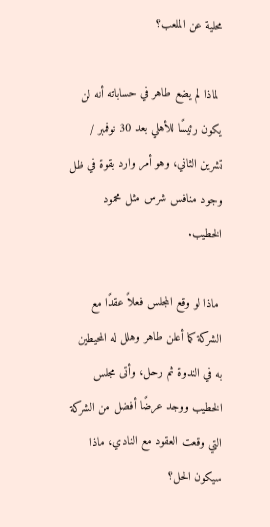محلية عن الملعب؟

 لماذا لم يضع طاهر في حساباته أنه لن يكون رئيسًا للأهلي بعد 30 نوفمبر / تشرين الثاني، وهو أمر وارد بقوة في ظل وجود منافس شرس مثل محمود الخطيب.

 ماذا لو وقع المجلس فعلاً عقدًا مع الشركة كما أعلن طاهر وهلل له المحيطين به في الندوة ثم رحل، وأتى مجلس الخطيب ووجد عرضًا أفضل من الشركة التي وقعت العقود مع النادي، ماذا سيكون الحل؟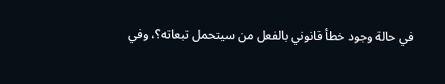في حالة وجود خطأ قانوني بالفعل من سيتحمل تبعاته؟، وفي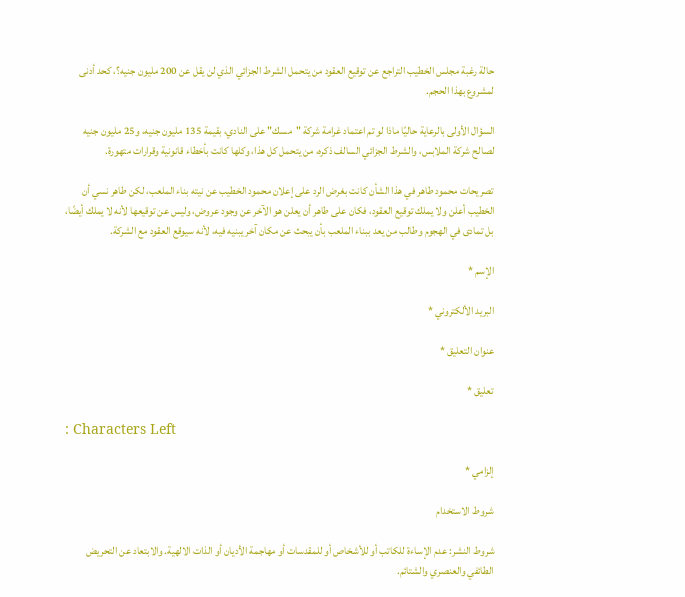حالة رغبة مجلس الخطيب التراجع عن توقيع العقود من يتحمل الشرط الجزائي الذي لن يقل عن 200 مليون جنيه؟، كحد أدنى لمشروع بهذا الحجم.

السؤال الأولى بالرعاية حاليًا ماذا لو تم اعتماد غرامة شركة "مسك" على النادي، بقيمة 135 مليون جنيه، و25 مليون جنيه لصالح شركة الملابس، والشرط الجزائي السالف ذكره، من يتحمل كل هذا، وكلها كانت بأخطاء قانونية وقرارات متهورة.

تصريحات محمود طاهر في هذا الشأن كانت بغرض الرد على إعلان محمود الخطيب عن نيته بناء الملعب، لكن طاهر نسي أن الخطيب أعلن ولا يملك توقيع العقود، فكان على طاهر أن يعلن هو الآخر عن وجود عروض، وليس عن توقيعها لأنه لا يملك أيضًا، بل تمادى في الهجوم وطالب من يعد ببناء الملعب بأن يبحث عن مكان آخر يبنيه فيه، لأنه سيوقع العقود مع الشركة.

الإسم *

البريد الألكتروني *

عنوان التعليق *

تعليق *

: Characters Left

إلزامي *

شروط الاستخدام

شروط النشر: عدم الإساءة للكاتب أو للأشخاص أو للمقدسات أو مهاجمة الأديان أو الذات الالهية. والابتعاد عن التحريض الطائفي والعنصري والشتائم.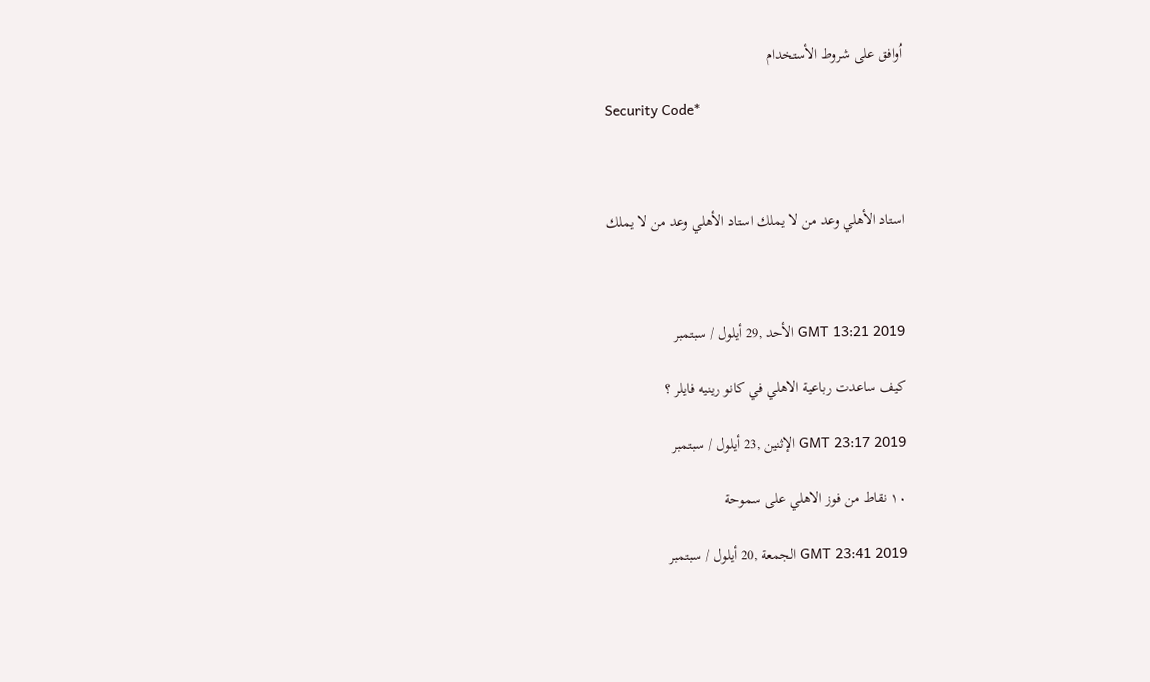اُوافق على شروط الأستخدام

Security Code*



استاد الأهلي وعد من لا يملك استاد الأهلي وعد من لا يملك



GMT 13:21 2019 الأحد ,29 أيلول / سبتمبر

كيف ساعدت رباعية الاهلي في كانو رينيه فايلر ؟

GMT 23:17 2019 الإثنين ,23 أيلول / سبتمبر

١٠ نقاط من فوز الاهلي على سموحة

GMT 23:41 2019 الجمعة ,20 أيلول / سبتمبر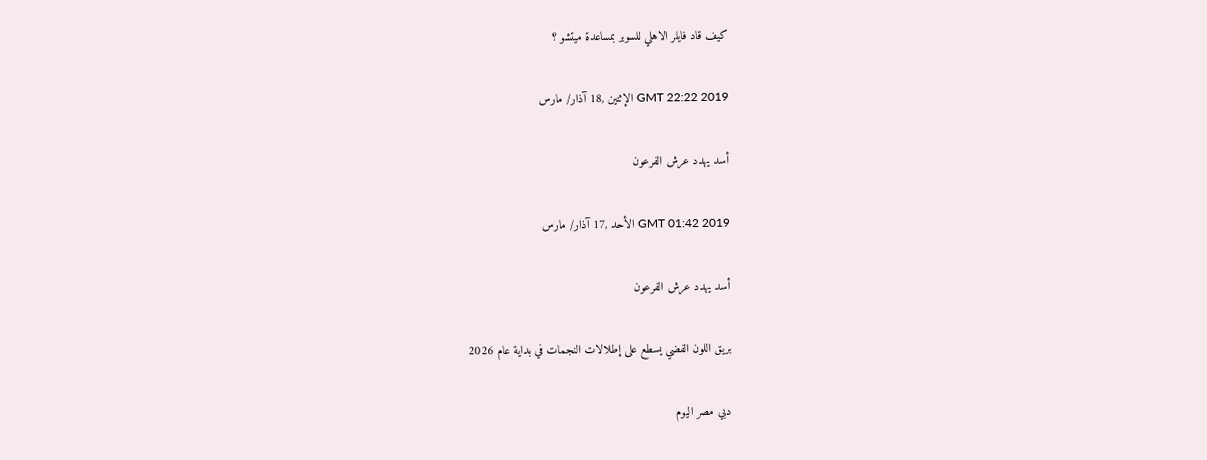كيف قاد فايلر الاهلي للسوبر بمساعدة ميتشو ؟

GMT 22:22 2019 الإثنين ,18 آذار/ مارس

أسد يهدد عرش الفرعون

GMT 01:42 2019 الأحد ,17 آذار/ مارس

أسد يهدد عرش الفرعون

بريق اللون الفضي يسطع على إطلالات النجمات في بداية عام 2026

دبي مصر اليوم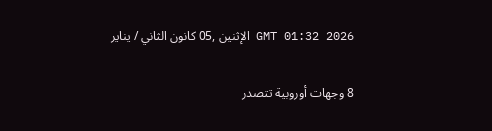GMT 01:32 2026 الإثنين ,05 كانون الثاني / يناير

8 وجهات أوروبية تتصدر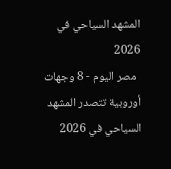المشهد السياحي في 2026
  مصر اليوم - 8 وجهات أوروبية تتصدر المشهد السياحي في 2026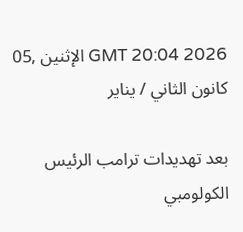GMT 20:04 2026 الإثنين ,05 كانون الثاني / يناير

بعد تهديدات ترامب الرئيس الكولومبي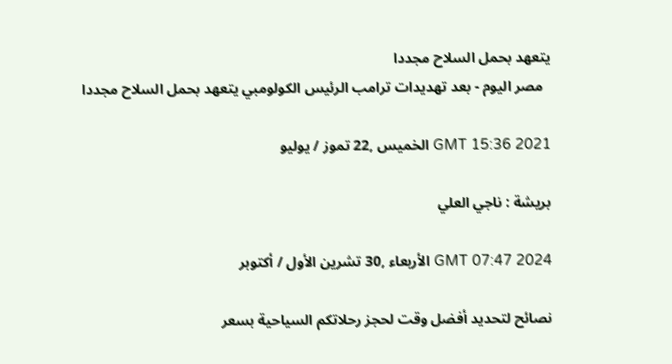يتعهد بحمل السلاح مجددا
  مصر اليوم - بعد تهديدات ترامب الرئيس الكولومبي يتعهد بحمل السلاح مجددا

GMT 15:36 2021 الخميس ,22 تموز / يوليو

بريشة : ناجي العلي

GMT 07:47 2024 الأربعاء ,30 تشرين الأول / أكتوبر

نصائح لتحديد أفضل وقت لحجز رحلاتكم السياحية بسعر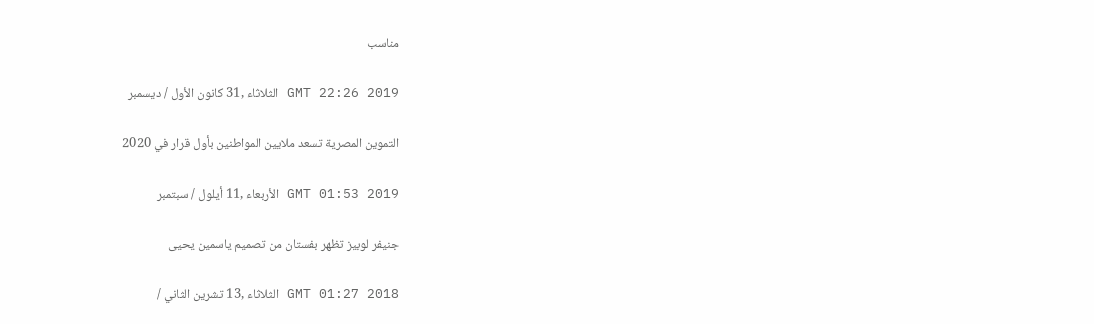مناسب

GMT 22:26 2019 الثلاثاء ,31 كانون الأول / ديسمبر

التموين المصرية تسعد ملايين المواطنين بأول قرار في 2020

GMT 01:53 2019 الأربعاء ,11 أيلول / سبتمبر

جنيفر لوبيز تظهر بفستان من تصميم ياسمين يحيى

GMT 01:27 2018 الثلاثاء ,13 تشرين الثاني /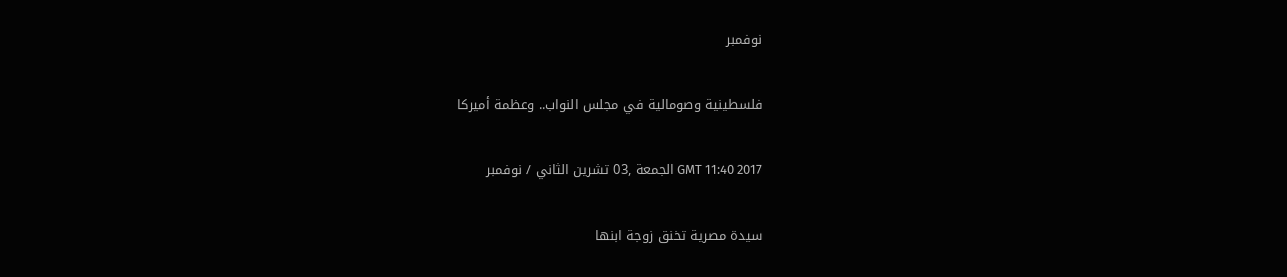نوفمبر

فلسطينية وصومالية في مجلس النواب.. وعظمة أميركا

GMT 11:40 2017 الجمعة ,03 تشرين الثاني / نوفمبر

سيدة مصرية تخنق زوجة ابنها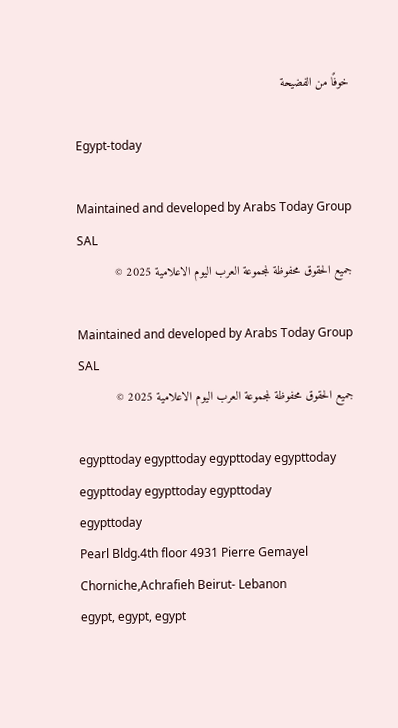خوفًا من الفضيحة

Egypt-today

Maintained and developed by Arabs Today Group SAL
جميع الحقوق محفوظة لمجموعة العرب اليوم الاعلامية 2025 ©

Maintained and developed by Arabs Today Group SAL
جميع الحقوق محفوظة لمجموعة العرب اليوم الاعلامية 2025 ©

egypttoday egypttoday egypttoday egypttoday
egypttoday egypttoday egypttoday
egypttoday
Pearl Bldg.4th floor 4931 Pierre Gemayel Chorniche,Achrafieh Beirut- Lebanon
egypt, egypt, egypt